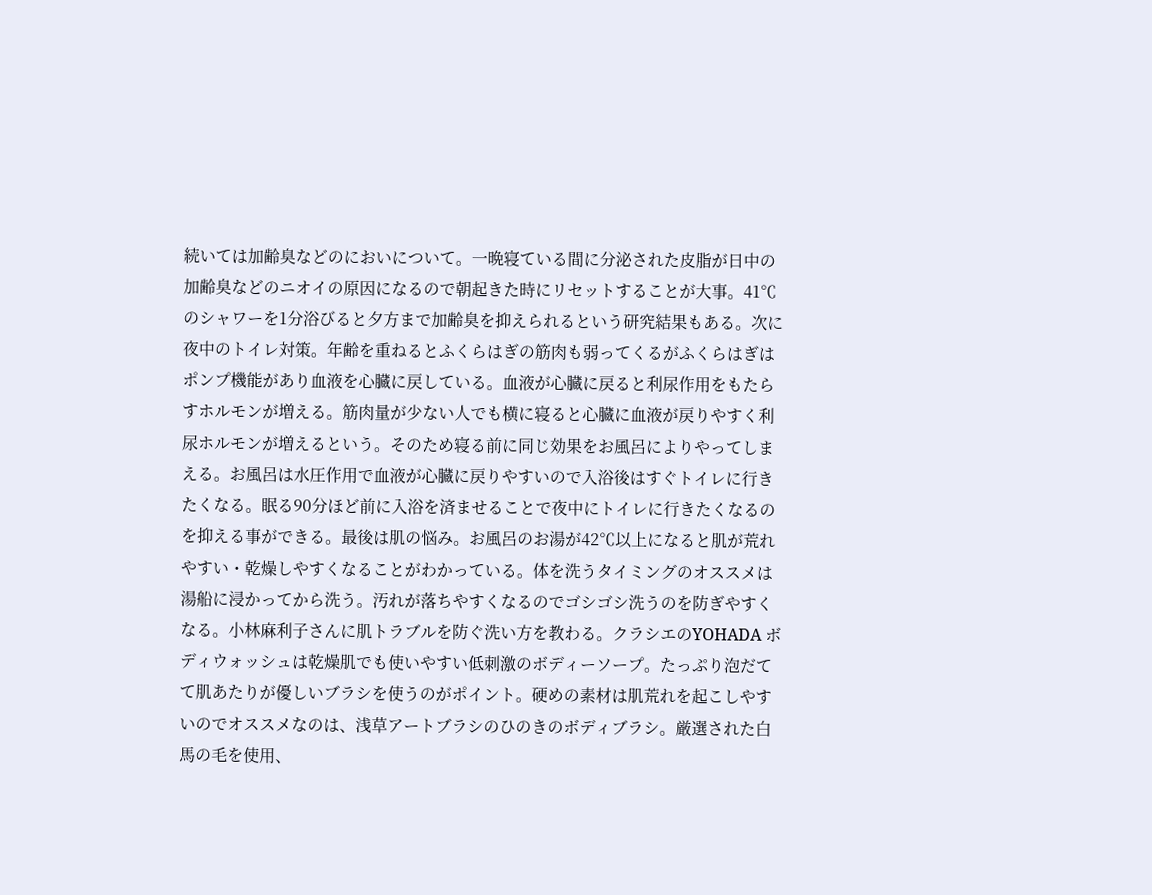続いては加齢臭などのにおいについて。一晩寝ている間に分泌された皮脂が日中の加齢臭などのニオイの原因になるので朝起きた時にリセットすることが大事。41℃のシャワーを1分浴びると夕方まで加齢臭を抑えられるという研究結果もある。次に夜中のトイレ対策。年齢を重ねるとふくらはぎの筋肉も弱ってくるがふくらはぎはポンプ機能があり血液を心臓に戻している。血液が心臓に戻ると利尿作用をもたらすホルモンが増える。筋肉量が少ない人でも横に寝ると心臓に血液が戻りやすく利尿ホルモンが増えるという。そのため寝る前に同じ効果をお風呂によりやってしまえる。お風呂は水圧作用で血液が心臓に戻りやすいので入浴後はすぐトイレに行きたくなる。眠る90分ほど前に入浴を済ませることで夜中にトイレに行きたくなるのを抑える事ができる。最後は肌の悩み。お風呂のお湯が42℃以上になると肌が荒れやすい・乾燥しやすくなることがわかっている。体を洗うタイミングのオススメは湯船に浸かってから洗う。汚れが落ちやすくなるのでゴシゴシ洗うのを防ぎやすくなる。小林麻利子さんに肌トラブルを防ぐ洗い方を教わる。クラシエのYOHADA ボディウォッシュは乾燥肌でも使いやすい低刺激のボディーソープ。たっぷり泡だてて肌あたりが優しいブラシを使うのがポイント。硬めの素材は肌荒れを起こしやすいのでオススメなのは、浅草アートブラシのひのきのボディブラシ。厳選された白馬の毛を使用、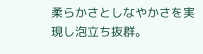柔らかさとしなやかさを実現し泡立ち抜群。